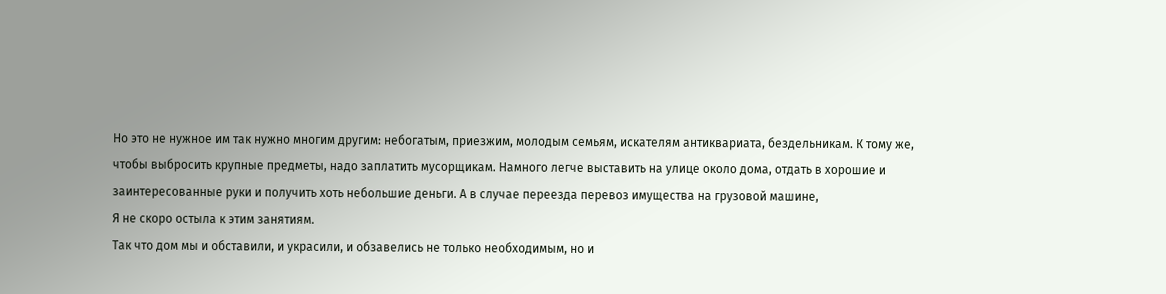Но это не нужное им так нужно многим другим: небогатым, приезжим, молодым семьям, искателям антиквариата, бездельникам. К тому же, чтобы выбросить крупные предметы, надо заплатить мусорщикам. Намного легче выставить на улице около дома, отдать в хорошие и заинтересованные руки и получить хоть небольшие деньги. А в случае переезда перевоз имущества на грузовой машине,
Я не скоро остыла к этим занятиям.
Так что дом мы и обставили, и украсили, и обзавелись не только необходимым, но и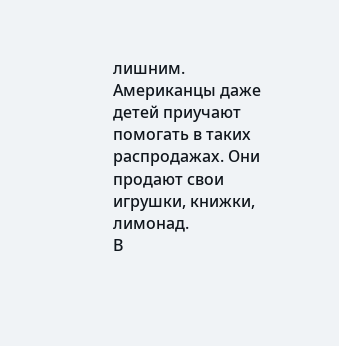лишним.
Американцы даже детей приучают помогать в таких распродажах. Они продают свои игрушки, книжки, лимонад.
В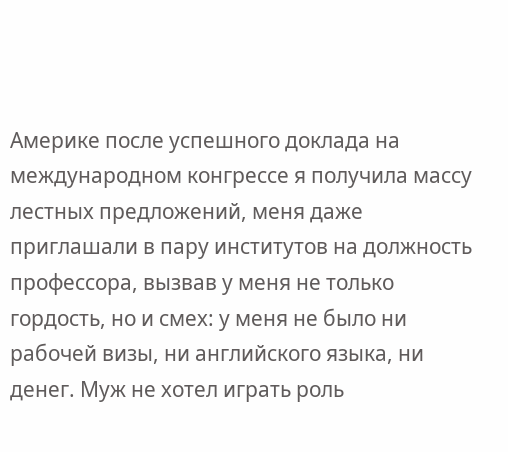Америке после успешного доклада на международном конгрессе я получила массу лестных предложений, меня даже приглашали в пару институтов на должность профессора, вызвав у меня не только гордость, но и смех: у меня не было ни рабочей визы, ни английского языка, ни денег. Муж не хотел играть роль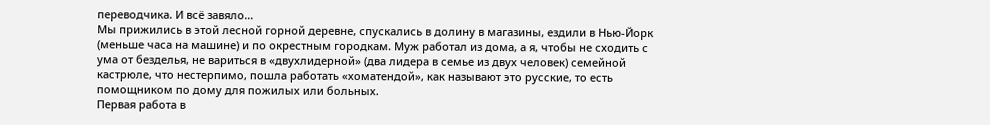переводчика. И всё завяло…
Мы прижились в этой лесной горной деревне, спускались в долину в магазины, ездили в Нью-Йорк (меньше часа на машине) и по окрестным городкам. Муж работал из дома, а я, чтобы не сходить с ума от безделья, не вариться в «двухлидерной» (два лидера в семье из двух человек) семейной кастрюле, что нестерпимо, пошла работать «хоматендой», как называют это русские, то есть помощником по дому для пожилых или больных.
Первая работа в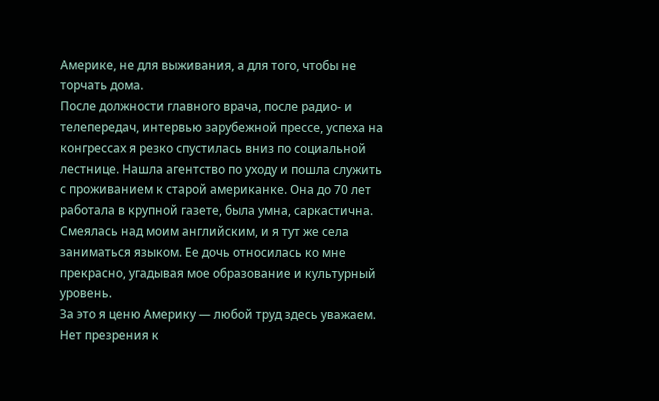Америке, не для выживания, а для того, чтобы не торчать дома.
После должности главного врача, после радио- и телепередач, интервью зарубежной прессе, успеха на конгрессах я резко спустилась вниз по социальной лестнице. Нашла агентство по уходу и пошла служить с проживанием к старой американке. Она до 70 лет работала в крупной газете, была умна, саркастична. Смеялась над моим английским, и я тут же села заниматься языком. Ее дочь относилась ко мне прекрасно, угадывая мое образование и культурный уровень.
За это я ценю Америку — любой труд здесь уважаем. Нет презрения к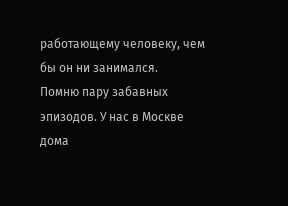работающему человеку, чем бы он ни занимался.
Помню пару забавных эпизодов. У нас в Москве дома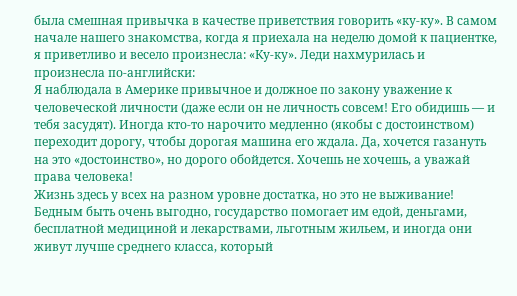была смешная привычка в качестве приветствия говорить «ку-ку». В самом начале нашего знакомства, когда я приехала на неделю домой к пациентке, я приветливо и весело произнесла: «Ку-ку». Леди нахмурилась и произнесла по-английски:
Я наблюдала в Америке привычное и должное по закону уважение к человеческой личности (даже если он не личность совсем! Его обидишь — и тебя засудят). Иногда кто-то нарочито медленно (якобы с достоинством) переходит дорогу, чтобы дорогая машина его ждала. Да, хочется газануть на это «достоинство», но дорого обойдется. Хочешь не хочешь, а уважай права человека!
Жизнь здесь у всех на разном уровне достатка, но это не выживание!
Бедным быть очень выгодно, государство помогает им едой, деньгами, бесплатной медициной и лекарствами, льготным жильем, и иногда они живут лучше среднего класса, который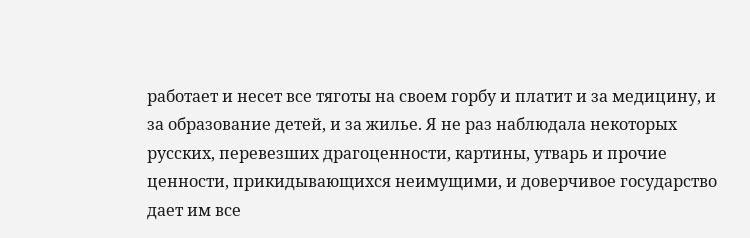работает и несет все тяготы на своем горбу и платит и за медицину, и за образование детей, и за жилье. Я не раз наблюдала некоторых русских, перевезших драгоценности, картины, утварь и прочие ценности, прикидывающихся неимущими, и доверчивое государство дает им все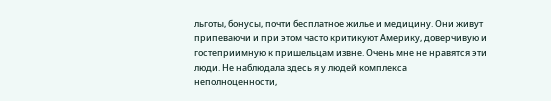льготы, бонусы, почти бесплатное жилье и медицину. Они живут припеваючи и при этом часто критикуют Америку, доверчивую и гостеприимную к пришельцам извне. Очень мне не нравятся эти люди. Не наблюдала здесь я у людей комплекса неполноценности,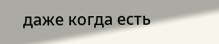даже когда есть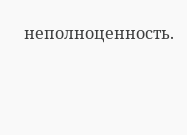неполноценность.